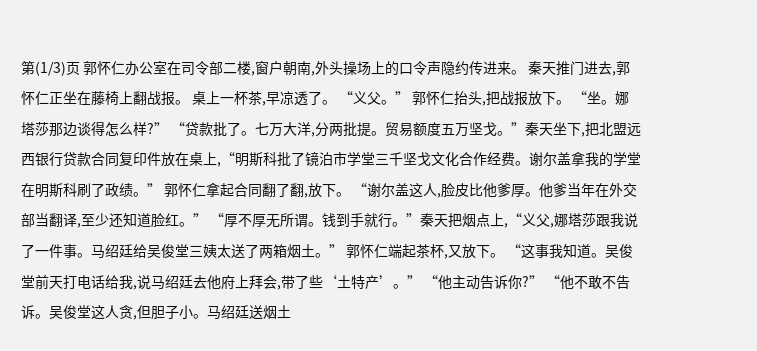第(1/3)页 郭怀仁办公室在司令部二楼,窗户朝南,外头操场上的口令声隐约传进来。 秦天推门进去,郭怀仁正坐在藤椅上翻战报。 桌上一杯茶,早凉透了。 “义父。” 郭怀仁抬头,把战报放下。 “坐。娜塔莎那边谈得怎么样?” “贷款批了。七万大洋,分两批提。贸易额度五万坚戈。”秦天坐下,把北盟远西银行贷款合同复印件放在桌上,“明斯科批了镜泊市学堂三千坚戈文化合作经费。谢尔盖拿我的学堂在明斯科刷了政绩。” 郭怀仁拿起合同翻了翻,放下。 “谢尔盖这人,脸皮比他爹厚。他爹当年在外交部当翻译,至少还知道脸红。” “厚不厚无所谓。钱到手就行。”秦天把烟点上,“义父,娜塔莎跟我说了一件事。马绍廷给吴俊堂三姨太送了两箱烟土。” 郭怀仁端起茶杯,又放下。 “这事我知道。吴俊堂前天打电话给我,说马绍廷去他府上拜会,带了些‘土特产’。” “他主动告诉你?” “他不敢不告诉。吴俊堂这人贪,但胆子小。马绍廷送烟土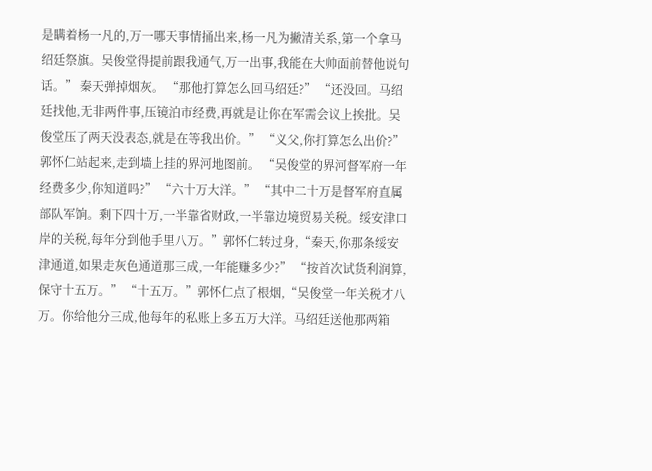是瞒着杨一凡的,万一哪天事情捅出来,杨一凡为撇清关系,第一个拿马绍廷祭旗。吴俊堂得提前跟我通气,万一出事,我能在大帅面前替他说句话。” 秦天弹掉烟灰。 “那他打算怎么回马绍廷?” “还没回。马绍廷找他,无非两件事,压镜泊市经费,再就是让你在军需会议上挨批。吴俊堂压了两天没表态,就是在等我出价。” “义父,你打算怎么出价?” 郭怀仁站起来,走到墙上挂的界河地图前。 “吴俊堂的界河督军府一年经费多少,你知道吗?” “六十万大洋。” “其中二十万是督军府直属部队军饷。剩下四十万,一半靠省财政,一半靠边境贸易关税。绥安津口岸的关税,每年分到他手里八万。”郭怀仁转过身,“秦天,你那条绥安津通道,如果走灰色通道那三成,一年能赚多少?” “按首次试货利润算,保守十五万。” “十五万。”郭怀仁点了根烟,“吴俊堂一年关税才八万。你给他分三成,他每年的私账上多五万大洋。马绍廷送他那两箱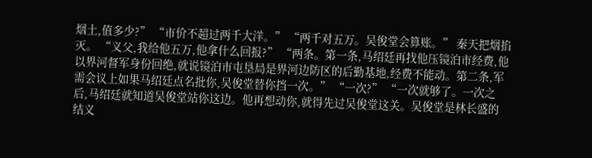烟土,值多少?” “市价不超过两千大洋。” “两千对五万。吴俊堂会算账。” 秦天把烟掐灭。 “义父,我给他五万,他拿什么回报?” “两条。第一条,马绍廷再找他压镜泊市经费,他以界河督军身份回绝,就说镜泊市屯垦局是界河边防区的后勤基地,经费不能动。第二条,军需会议上如果马绍廷点名批你,吴俊堂替你挡一次。” “一次?” “一次就够了。一次之后,马绍廷就知道吴俊堂站你这边。他再想动你,就得先过吴俊堂这关。吴俊堂是林长盛的结义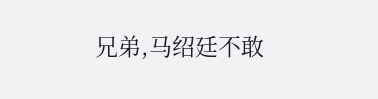兄弟,马绍廷不敢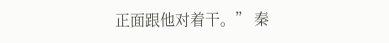正面跟他对着干。” 秦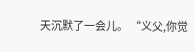天沉默了一会儿。 “义父,你觉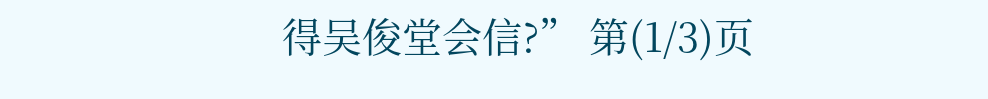得吴俊堂会信?” 第(1/3)页